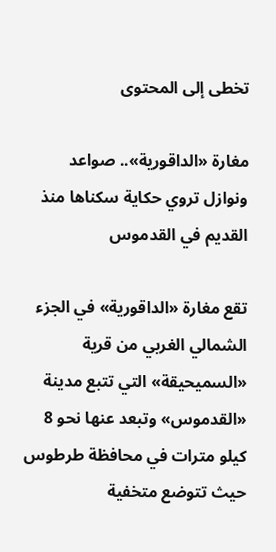تخطى إلى المحتوى

مغارة «الداقورية».. صواعد ونوازل تروي حكاية سكناها منذ القديم في القدموس

تقع مغارة «الداقورية» في الجزء الشمالي الغربي من قرية «السميحيقة» التي تتبع مدينة «القدموس» وتبعد عنها نحو 8 كيلو مترات في محافظة طرطوس حيث تتوضع متخفية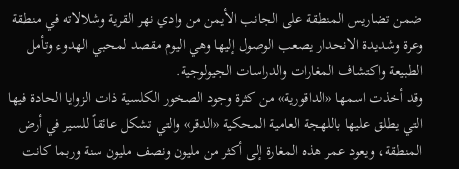ضمن تضاريس المنطقة على الجانب الأيمن من وادي نهر القرية وشلالاته في منطقة وعرة وشديدة الانحدار يصعب الوصول إليها وهي اليوم مقصد لمحبي الهدوء وتأمل الطبيعة واكتشاف المغارات والدراسات الجيولوجية.
وقد أخذت اسمها «الداقورية» من كثرة وجود الصخور الكلسية ذات الزوايا الحادة فيها التي يطلق عليها باللهجة العامية المحكية «الدقر» والتي تشكل عائقاً للسير في أرض المنطقة، ويعود عمر هذه المغارة إلى أكثر من مليون ونصف مليون سنة وربما كانت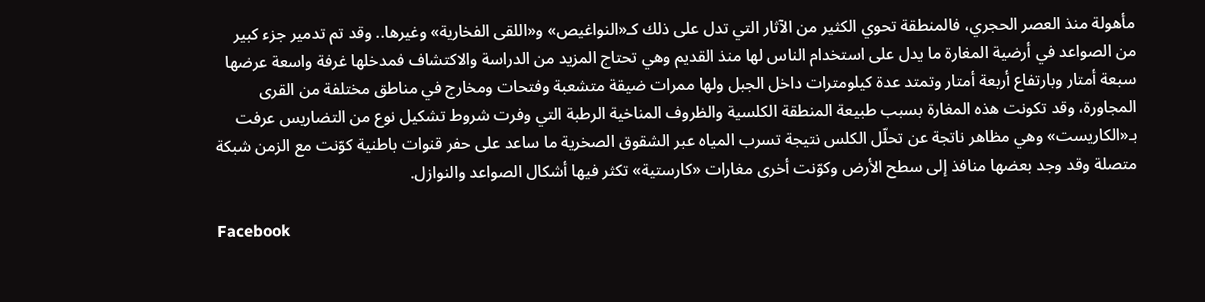مأهولة منذ العصر الحجري، فالمنطقة تحوي الكثير من الآثار التي تدل على ذلك كـ«النواغيص» و«اللقى الفخارية» وغيرها.. وقد تم تدمير جزء كبير من الصواعد في أرضية المغارة ما يدل على استخدام الناس لها منذ القديم وهي تحتاج المزيد من الدراسة والاكتشاف فمدخلها غرفة واسعة عرضها سبعة أمتار وبارتفاع أربعة أمتار وتمتد عدة كيلومترات داخل الجبل ولها ممرات ضيقة متشعبة وفتحات ومخارج في مناطق مختلفة من القرى المجاورة، وقد تكونت هذه المغارة بسبب طبيعة المنطقة الكلسية والظروف المناخية الرطبة التي وفرت شروط تشكيل نوع من التضاريس عرفت بـ«الكاريست» وهي مظاهر ناتجة عن تحلّل الكلس نتيجة تسرب المياه عبر الشقوق الصخرية ما ساعد على حفر قنوات باطنية كوّنت مع الزمن شبكة متصلة وقد وجد بعضها منافذ إلى سطح الأرض وكوّنت أخرى مغارات «كارستية» تكثر فيها أشكال الصواعد والنوازل.

Facebook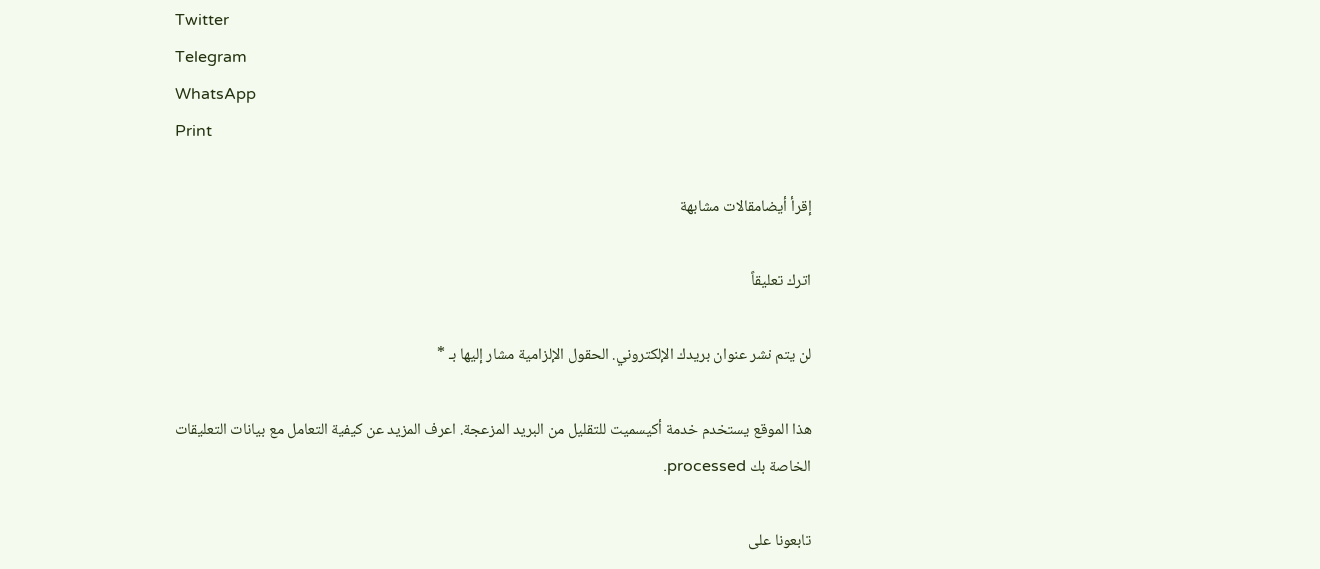Twitter
Telegram
WhatsApp
Print

إقرأ أيضامقالات مشابهة

اترك تعليقاً

لن يتم نشر عنوان بريدك الإلكتروني. الحقول الإلزامية مشار إليها بـ *

هذا الموقع يستخدم خدمة أكيسميت للتقليل من البريد المزعجة. اعرف المزيد عن كيفية التعامل مع بيانات التعليقات الخاصة بك processed.

تابعونا على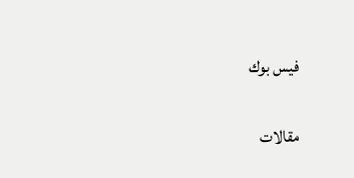فيس بوك

مقالات